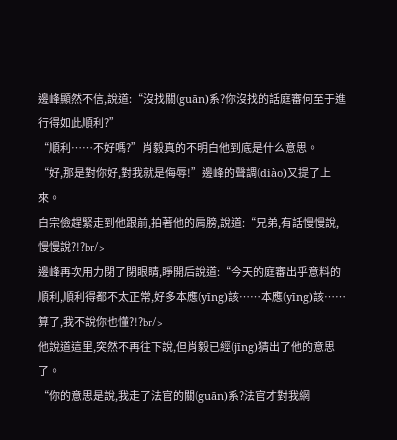邊峰顯然不信,說道:“沒找關(guān)系?你沒找的話庭審何至于進行得如此順利?”
“順利……不好嗎?”肖毅真的不明白他到底是什么意思。
“好,那是對你好,對我就是侮辱!”邊峰的聲調(diào)又提了上來。
白宗儉趕緊走到他跟前,拍著他的肩膀,說道:“兄弟,有話慢慢說,慢慢說?!?br/>
邊峰再次用力閉了閉眼睛,睜開后說道:“今天的庭審出乎意料的順利,順利得都不太正常,好多本應(yīng)該……本應(yīng)該……算了,我不說你也懂?!?br/>
他說道這里,突然不再往下說,但肖毅已經(jīng)猜出了他的意思了。
“你的意思是說,我走了法官的關(guān)系?法官才對我網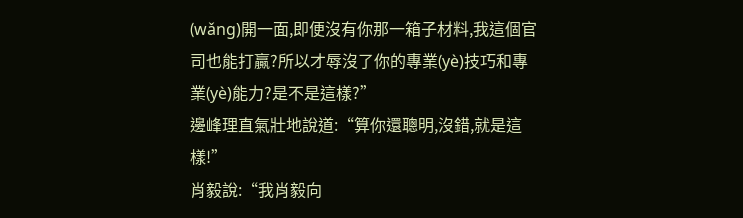(wǎng)開一面,即便沒有你那一箱子材料,我這個官司也能打贏?所以才辱沒了你的專業(yè)技巧和專業(yè)能力?是不是這樣?”
邊峰理直氣壯地說道:“算你還聰明,沒錯,就是這樣!”
肖毅說:“我肖毅向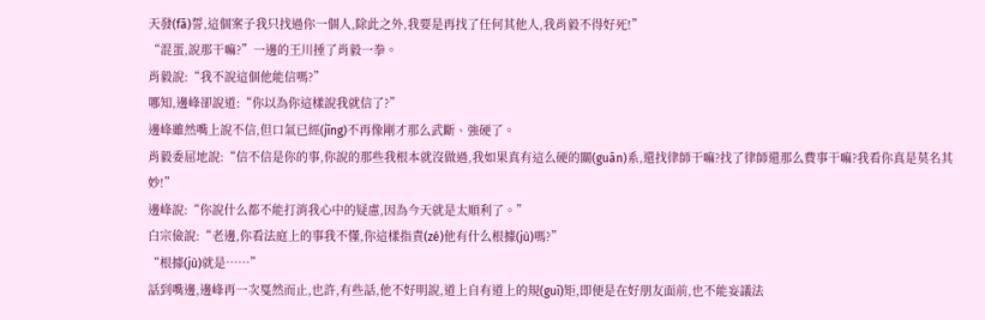天發(fā)誓,這個案子我只找過你一個人,除此之外,我要是再找了任何其他人,我肖毅不得好死!”
“混蛋,說那干嘛?”一邊的王川捶了肖毅一拳。
肖毅說:“我不說這個他能信嗎?”
哪知,邊峰卻說道:“你以為你這樣說我就信了?”
邊峰雖然嘴上說不信,但口氣已經(jīng)不再像剛才那么武斷、強硬了。
肖毅委屈地說:“信不信是你的事,你說的那些我根本就沒做過,我如果真有這么硬的關(guān)系,還找律師干嘛?找了律師還那么費事干嘛?我看你真是莫名其妙!”
邊峰說:“你說什么都不能打消我心中的疑慮,因為今天就是太順利了。”
白宗儉說:“老邊,你看法庭上的事我不懂,你這樣指責(zé)他有什么根據(jù)嗎?”
“根據(jù)就是……”
話到嘴邊,邊峰再一次戛然而止,也許,有些話,他不好明說,道上自有道上的規(guī)矩,即便是在好朋友面前,也不能妄議法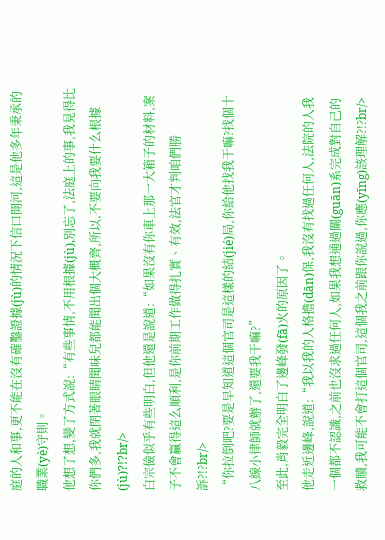庭的人和事,更不能在沒有確鑿證據(jù)的情況下信口開河,這是他多年秉承的職業(yè)守則。
他想了想,變了方式說:“有些事情,不用根據(jù),別忘了,法庭上的事,我見得比你們多,我就閉著眼睛聞味兒都能聞出個大概齊,所以,不要向我要什么根據(jù)?!?br/>
白宗儉似乎有些明白,但他還是說道:“如果沒有你車上那一大箱子的材料,案子不會贏得這么順利,是你前期工作做得扎實、有效,法官才判咱們勝訴?!?br/>
“你拉倒吧?要是早知道這個官司是這樣的結(jié)局,你給他找我干嘛?找個十八線小律師就辦了,還要我干嘛?”
至此,肖毅完全明白了邊峰發(fā)火的原因了。
他走近邊峰,說道:“我以我的人格擔(dān)保,我沒有找過任何人,法院的人我一個都不認識,之前也沒求過任何人,如果我想通過關(guān)系完成對自己的救贖,我可能不會打這個官司,這個我之前跟你說過,你應(yīng)該理解?!?br/>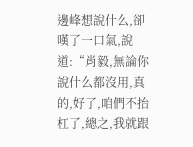邊峰想說什么,卻嘆了一口氣,說道:“肖毅,無論你說什么都沒用,真的,好了,咱們不抬杠了,總之,我就跟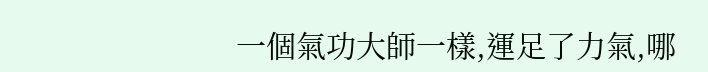一個氣功大師一樣,運足了力氣,哪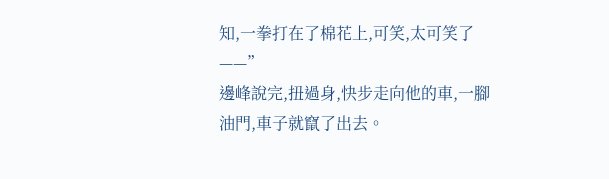知,一拳打在了棉花上,可笑,太可笑了——”
邊峰說完,扭過身,快步走向他的車,一腳油門,車子就竄了出去。